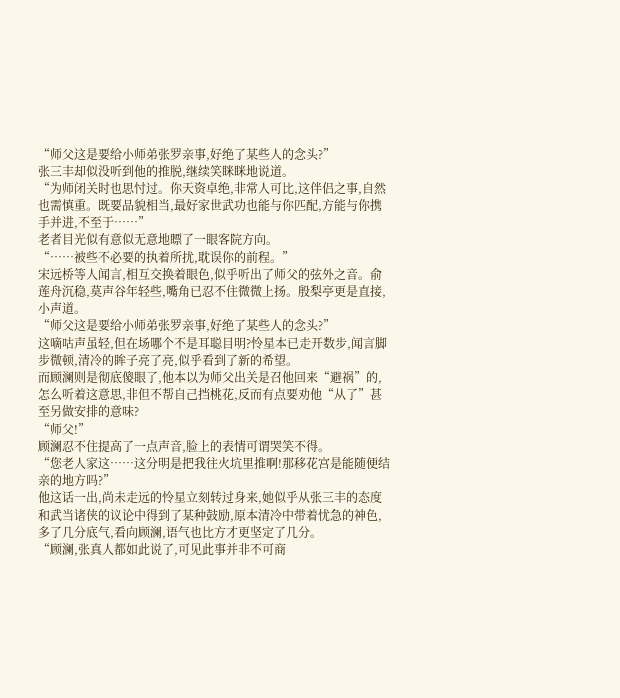“师父这是要给小师弟张罗亲事,好绝了某些人的念头?”
张三丰却似没听到他的推脱,继续笑眯眯地说道。
“为师闭关时也思忖过。你天资卓绝,非常人可比,这伴侣之事,自然也需慎重。既要品貌相当,最好家世武功也能与你匹配,方能与你携手并进,不至于……”
老者目光似有意似无意地瞟了一眼客院方向。
“……被些不必要的执着所扰,耽误你的前程。”
宋远桥等人闻言,相互交换着眼色,似乎听出了师父的弦外之音。俞莲舟沉稳,莫声谷年轻些,嘴角已忍不住微微上扬。殷梨亭更是直接,小声道。
“师父这是要给小师弟张罗亲事,好绝了某些人的念头?”
这嘀咕声虽轻,但在场哪个不是耳聪目明?怜星本已走开数步,闻言脚步微顿,清冷的眸子亮了亮,似乎看到了新的希望。
而顾澜则是彻底傻眼了,他本以为师父出关是召他回来“避祸”的,怎么听着这意思,非但不帮自己挡桃花,反而有点要劝他“从了”甚至另做安排的意味?
“师父!”
顾澜忍不住提高了一点声音,脸上的表情可谓哭笑不得。
“您老人家这……这分明是把我往火坑里推啊!那移花宫是能随便结亲的地方吗?”
他这话一出,尚未走远的怜星立刻转过身来,她似乎从张三丰的态度和武当诸侠的议论中得到了某种鼓励,原本清冷中带着忧急的神色,多了几分底气,看向顾澜,语气也比方才更坚定了几分。
“顾澜,张真人都如此说了,可见此事并非不可商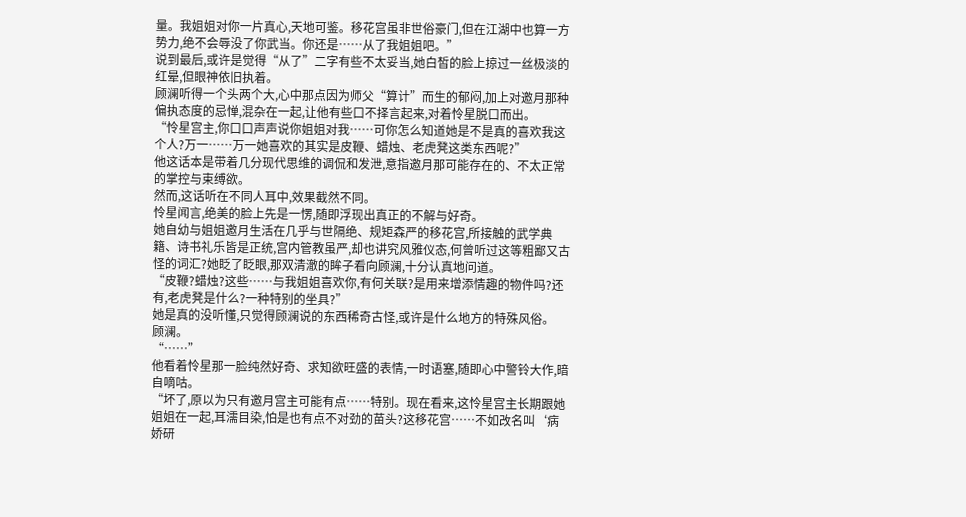量。我姐姐对你一片真心,天地可鉴。移花宫虽非世俗豪门,但在江湖中也算一方势力,绝不会辱没了你武当。你还是……从了我姐姐吧。”
说到最后,或许是觉得“从了”二字有些不太妥当,她白皙的脸上掠过一丝极淡的红晕,但眼神依旧执着。
顾澜听得一个头两个大,心中那点因为师父“算计”而生的郁闷,加上对邀月那种偏执态度的忌惮,混杂在一起,让他有些口不择言起来,对着怜星脱口而出。
“怜星宫主,你口口声声说你姐姐对我……可你怎么知道她是不是真的喜欢我这个人?万一……万一她喜欢的其实是皮鞭、蜡烛、老虎凳这类东西呢?”
他这话本是带着几分现代思维的调侃和发泄,意指邀月那可能存在的、不太正常的掌控与束缚欲。
然而,这话听在不同人耳中,效果截然不同。
怜星闻言,绝美的脸上先是一愣,随即浮现出真正的不解与好奇。
她自幼与姐姐邀月生活在几乎与世隔绝、规矩森严的移花宫,所接触的武学典籍、诗书礼乐皆是正统,宫内管教虽严,却也讲究风雅仪态,何曾听过这等粗鄙又古怪的词汇?她眨了眨眼,那双清澈的眸子看向顾澜,十分认真地问道。
“皮鞭?蜡烛?这些……与我姐姐喜欢你,有何关联?是用来增添情趣的物件吗?还有,老虎凳是什么?一种特别的坐具?”
她是真的没听懂,只觉得顾澜说的东西稀奇古怪,或许是什么地方的特殊风俗。
顾澜。
“……”
他看着怜星那一脸纯然好奇、求知欲旺盛的表情,一时语塞,随即心中警铃大作,暗自嘀咕。
“坏了,原以为只有邀月宫主可能有点……特别。现在看来,这怜星宫主长期跟她姐姐在一起,耳濡目染,怕是也有点不对劲的苗头?这移花宫……不如改名叫‘病娇研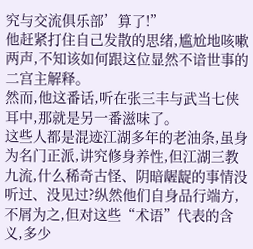究与交流俱乐部’算了!”
他赶紧打住自己发散的思绪,尴尬地咳嗽两声,不知该如何跟这位显然不谙世事的二宫主解释。
然而,他这番话,听在张三丰与武当七侠耳中,那就是另一番滋味了。
这些人都是混迹江湖多年的老油条,虽身为名门正派,讲究修身养性,但江湖三教九流,什么稀奇古怪、阴暗龌龊的事情没听过、没见过?纵然他们自身品行端方,不屑为之,但对这些“术语”代表的含义,多少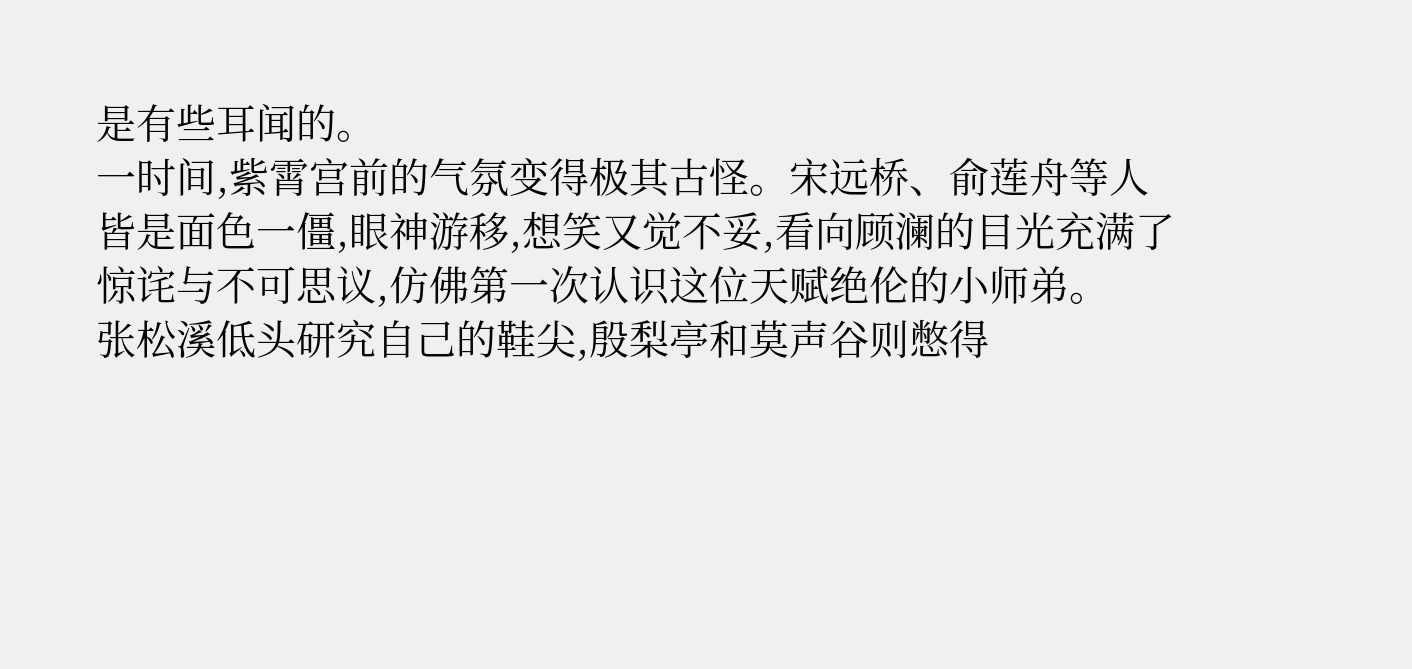是有些耳闻的。
一时间,紫霄宫前的气氛变得极其古怪。宋远桥、俞莲舟等人皆是面色一僵,眼神游移,想笑又觉不妥,看向顾澜的目光充满了惊诧与不可思议,仿佛第一次认识这位天赋绝伦的小师弟。
张松溪低头研究自己的鞋尖,殷梨亭和莫声谷则憋得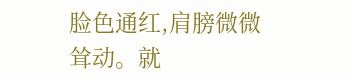脸色通红,肩膀微微耸动。就